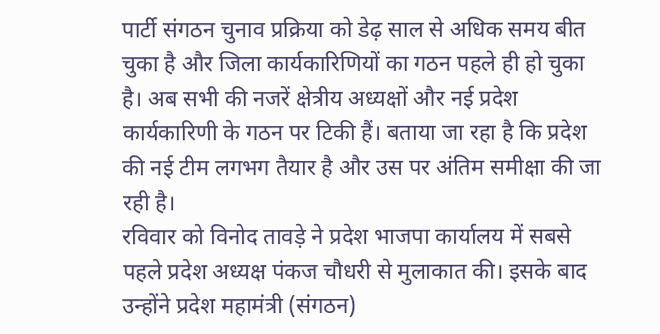पार्टी संगठन चुनाव प्रक्रिया को डेढ़ साल से अधिक समय बीत चुका है और जिला कार्यकारिणियों का गठन पहले ही हो चुका है। अब सभी की नजरें क्षेत्रीय अध्यक्षों और नई प्रदेश कार्यकारिणी के गठन पर टिकी हैं। बताया जा रहा है कि प्रदेश की नई टीम लगभग तैयार है और उस पर अंतिम समीक्षा की जा रही है।
रविवार को विनोद तावड़े ने प्रदेश भाजपा कार्यालय में सबसे पहले प्रदेश अध्यक्ष पंकज चौधरी से मुलाकात की। इसके बाद उन्होंने प्रदेश महामंत्री (संगठन)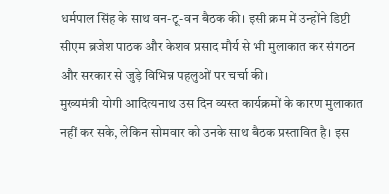धर्मपाल सिंह के साथ वन-टू-वन बैठक की। इसी क्रम में उन्होंने डिप्टी सीएम ब्रजेश पाठक और केशव प्रसाद मौर्य से भी मुलाकात कर संगठन और सरकार से जुड़े विभिन्न पहलुओं पर चर्चा की।
मुख्यमंत्री योगी आदित्यनाथ उस दिन व्यस्त कार्यक्रमों के कारण मुलाकात नहीं कर सके, लेकिन सोमवार को उनके साथ बैठक प्रस्तावित है। इस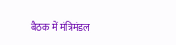बैठक में मंत्रिमंडल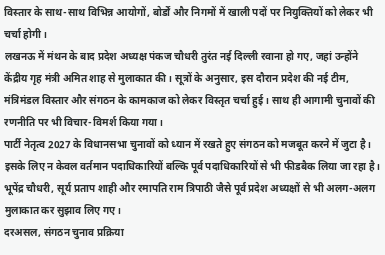विस्तार के साथ-साथ विभिन्न आयोगों, बोर्डों और निगमों में खाली पदों पर नियुक्तियों को लेकर भी चर्चा होगी।
लखनऊ में मंथन के बाद प्रदेश अध्यक्ष पंकज चौधरी तुरंत नई दिल्ली रवाना हो गए, जहां उन्होंने केंद्रीय गृह मंत्री अमित शाह से मुलाकात की। सूत्रों के अनुसार, इस दौरान प्रदेश की नई टीम, मंत्रिमंडल विस्तार और संगठन के कामकाज को लेकर विस्तृत चर्चा हुई। साथ ही आगामी चुनावों की रणनीति पर भी विचार-विमर्श किया गया।
पार्टी नेतृत्व 2027 के विधानसभा चुनावों को ध्यान में रखते हुए संगठन को मजबूत करने में जुटा है। इसके लिए न केवल वर्तमान पदाधिकारियों बल्कि पूर्व पदाधिकारियों से भी फीडबैक लिया जा रहा है। भूपेंद्र चौधरी, सूर्य प्रताप शाही और रमापति राम त्रिपाठी जैसे पूर्व प्रदेश अध्यक्षों से भी अलग-अलग मुलाकात कर सुझाव लिए गए।
दरअसल, संगठन चुनाव प्रक्रिया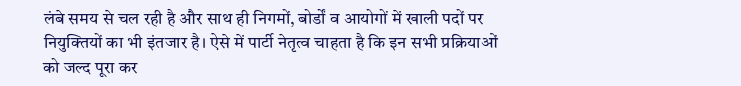लंबे समय से चल रही है और साथ ही निगमों, बोर्डों व आयोगों में खाली पदों पर नियुक्तियों का भी इंतजार है। ऐसे में पार्टी नेतृत्व चाहता है कि इन सभी प्रक्रियाओं को जल्द पूरा कर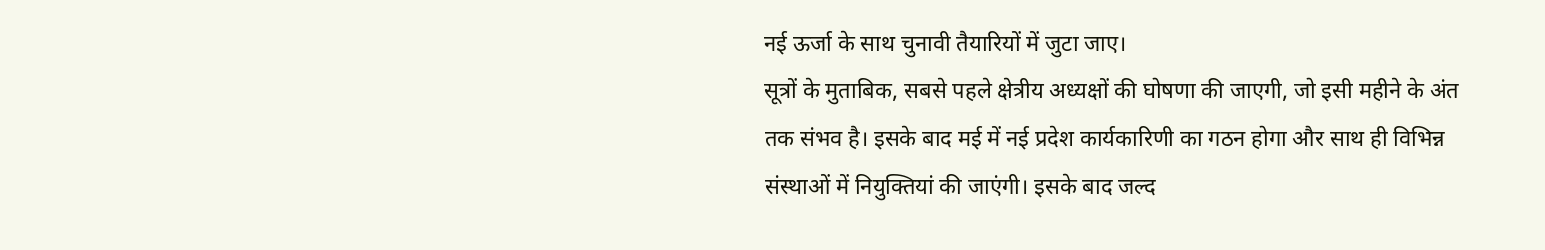नई ऊर्जा के साथ चुनावी तैयारियों में जुटा जाए।
सूत्रों के मुताबिक, सबसे पहले क्षेत्रीय अध्यक्षों की घोषणा की जाएगी, जो इसी महीने के अंत तक संभव है। इसके बाद मई में नई प्रदेश कार्यकारिणी का गठन होगा और साथ ही विभिन्न संस्थाओं में नियुक्तियां की जाएंगी। इसके बाद जल्द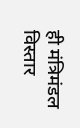ही मंत्रिमंडल विस्तार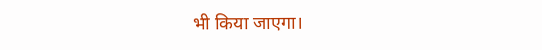भी किया जाएगा।